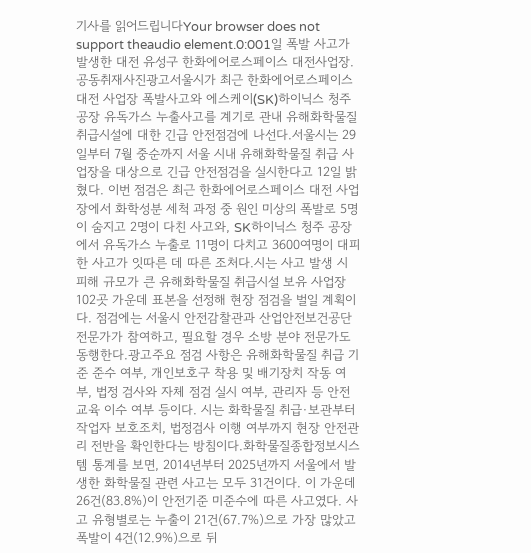기사를 읽어드립니다Your browser does not support theaudio element.0:001일 폭발 사고가 발생한 대전 유성구 한화에어로스페이스 대전사업장. 공동취재사진광고서울시가 최근 한화에어로스페이스 대전 사업장 폭발사고와 에스케이(SK)하이닉스 청주 공장 유독가스 누출사고를 계기로 관내 유해화학물질 취급시설에 대한 긴급 안전점검에 나선다.서울시는 29일부터 7월 중순까지 서울 시내 유해화학물질 취급 사업장을 대상으로 긴급 안전점검을 실시한다고 12일 밝혔다. 이번 점검은 최근 한화에어로스페이스 대전 사업장에서 화학성분 세척 과정 중 원인 미상의 폭발로 5명이 숨지고 2명이 다친 사고와, SK하이닉스 청주 공장에서 유독가스 누출로 11명이 다치고 3600여명이 대피한 사고가 잇따른 데 따른 조처다.시는 사고 발생 시 피해 규모가 큰 유해화학물질 취급시설 보유 사업장 102곳 가운데 표본을 선정해 현장 점검을 벌일 계획이다. 점검에는 서울시 안전감찰관과 산업안전보건공단 전문가가 참여하고, 필요할 경우 소방 분야 전문가도 동행한다.광고주요 점검 사항은 유해화학물질 취급 기준 준수 여부, 개인보호구 착용 및 배기장치 작동 여부, 법정 검사와 자체 점검 실시 여부, 관리자 등 안전교육 이수 여부 등이다. 시는 화학물질 취급·보관부터 작업자 보호조치, 법정검사 이행 여부까지 현장 안전관리 전반을 확인한다는 방침이다.화학물질종합정보시스템 통계를 보면, 2014년부터 2025년까지 서울에서 발생한 화학물질 관련 사고는 모두 31건이다. 이 가운데 26건(83.8%)이 안전기준 미준수에 따른 사고였다. 사고 유형별로는 누출이 21건(67.7%)으로 가장 많았고 폭발이 4건(12.9%)으로 뒤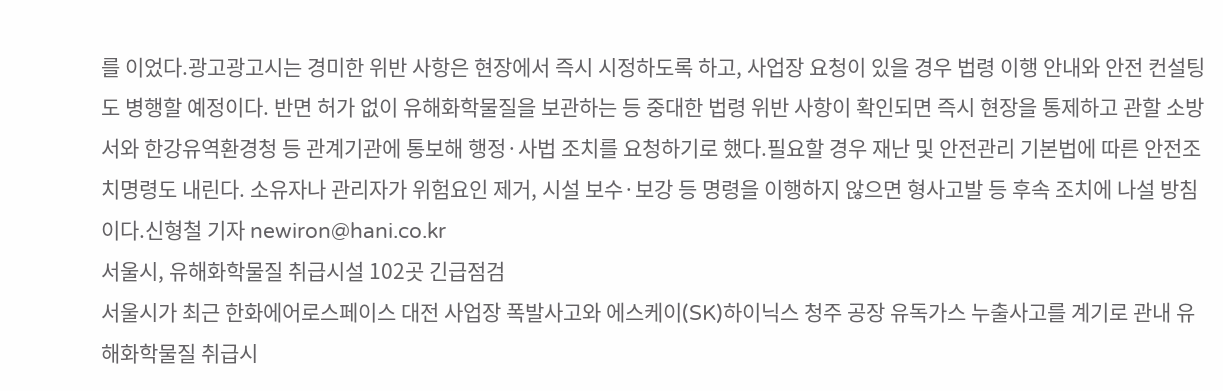를 이었다.광고광고시는 경미한 위반 사항은 현장에서 즉시 시정하도록 하고, 사업장 요청이 있을 경우 법령 이행 안내와 안전 컨설팅도 병행할 예정이다. 반면 허가 없이 유해화학물질을 보관하는 등 중대한 법령 위반 사항이 확인되면 즉시 현장을 통제하고 관할 소방서와 한강유역환경청 등 관계기관에 통보해 행정·사법 조치를 요청하기로 했다.필요할 경우 재난 및 안전관리 기본법에 따른 안전조치명령도 내린다. 소유자나 관리자가 위험요인 제거, 시설 보수·보강 등 명령을 이행하지 않으면 형사고발 등 후속 조치에 나설 방침이다.신형철 기자 newiron@hani.co.kr
서울시, 유해화학물질 취급시설 102곳 긴급점검
서울시가 최근 한화에어로스페이스 대전 사업장 폭발사고와 에스케이(SK)하이닉스 청주 공장 유독가스 누출사고를 계기로 관내 유해화학물질 취급시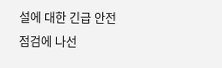설에 대한 긴급 안전점검에 나선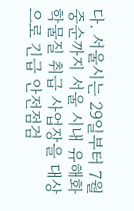다. 서울시는 29일부터 7월 중순까지 서울 시내 유해화학물질 취급 사업장을 대상으로 긴급 안전점검